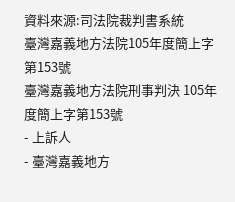資料來源:司法院裁判書系統
臺灣嘉義地方法院105年度簡上字第153號
臺灣嘉義地方法院刑事判決 105年度簡上字第153號
- 上訴人
- 臺灣嘉義地方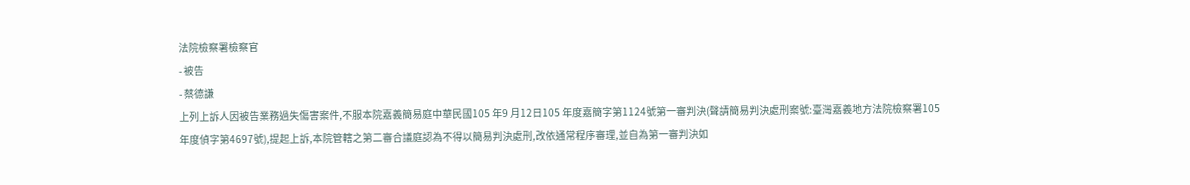法院檢察署檢察官
- 被告
- 蔡德謙
上列上訴人因被告業務過失傷害案件,不服本院嘉義簡易庭中華民國105 年9 月12日105 年度嘉簡字第1124號第一審判決(聲請簡易判決處刑案號:臺灣嘉義地方法院檢察署105 年度偵字第4697號),提起上訴,本院管轄之第二審合議庭認為不得以簡易判決處刑,改依通常程序審理,並自為第一審判決如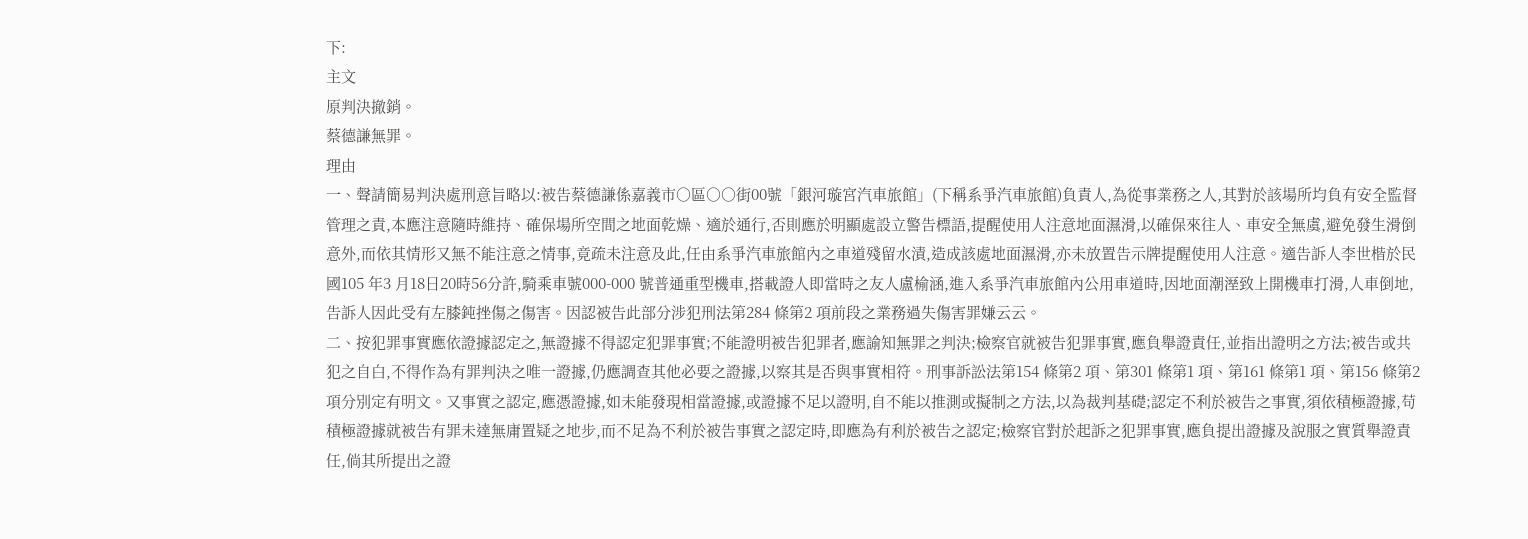下:
主文
原判決撤銷。
蔡德謙無罪。
理由
一、聲請簡易判決處刑意旨略以:被告蔡德謙係嘉義市○區○○街00號「銀河璇宮汽車旅館」(下稱系爭汽車旅館)負責人,為從事業務之人,其對於該場所均負有安全監督管理之責,本應注意隨時維持、確保場所空間之地面乾燥、適於通行,否則應於明顯處設立警告標語,提醒使用人注意地面濕滑,以確保來往人、車安全無虞,避免發生滑倒意外,而依其情形又無不能注意之情事,竟疏未注意及此,任由系爭汽車旅館內之車道殘留水漬,造成該處地面濕滑,亦未放置告示牌提醒使用人注意。適告訴人李世楷於民國105 年3 月18日20時56分許,騎乘車號000-000 號普通重型機車,搭載證人即當時之友人盧榆涵,進入系爭汽車旅館內公用車道時,因地面潮溼致上開機車打滑,人車倒地,告訴人因此受有左膝鈍挫傷之傷害。因認被告此部分涉犯刑法第284 條第2 項前段之業務過失傷害罪嫌云云。
二、按犯罪事實應依證據認定之,無證據不得認定犯罪事實;不能證明被告犯罪者,應諭知無罪之判決;檢察官就被告犯罪事實,應負舉證責任,並指出證明之方法;被告或共犯之自白,不得作為有罪判決之唯一證據,仍應調查其他必要之證據,以察其是否與事實相符。刑事訴訟法第154 條第2 項、第301 條第1 項、第161 條第1 項、第156 條第2 項分別定有明文。又事實之認定,應憑證據,如未能發現相當證據,或證據不足以證明,自不能以推測或擬制之方法,以為裁判基礎;認定不利於被告之事實,須依積極證據,苟積極證據就被告有罪未達無庸置疑之地步,而不足為不利於被告事實之認定時,即應為有利於被告之認定;檢察官對於起訴之犯罪事實,應負提出證據及說服之實質舉證責任,倘其所提出之證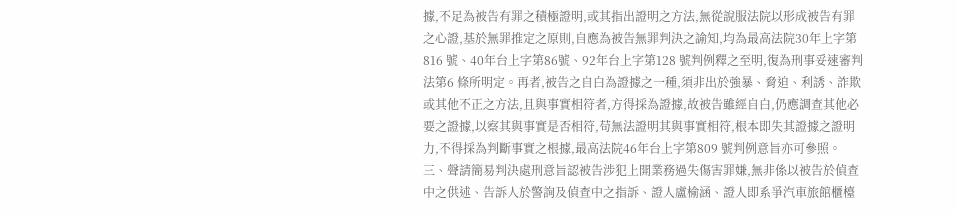據,不足為被告有罪之積極證明,或其指出證明之方法,無從說服法院以形成被告有罪之心證,基於無罪推定之原則,自應為被告無罪判決之諭知,均為最高法院30年上字第816 號、40年台上字第86號、92年台上字第128 號判例釋之至明,復為刑事妥速審判法第6 條所明定。再者,被告之自白為證據之一種,須非出於強暴、脅迫、利誘、詐欺或其他不正之方法,且與事實相符者,方得採為證據,故被告雖經自白,仍應調查其他必要之證據,以察其與事實是否相符,苟無法證明其與事實相符,根本即失其證據之證明力,不得採為判斷事實之根據,最高法院46年台上字第809 號判例意旨亦可參照。
三、聲請簡易判決處刑意旨認被告涉犯上開業務過失傷害罪嫌,無非係以被告於偵查中之供述、告訴人於警詢及偵查中之指訴、證人盧榆涵、證人即系爭汽車旅館櫃檯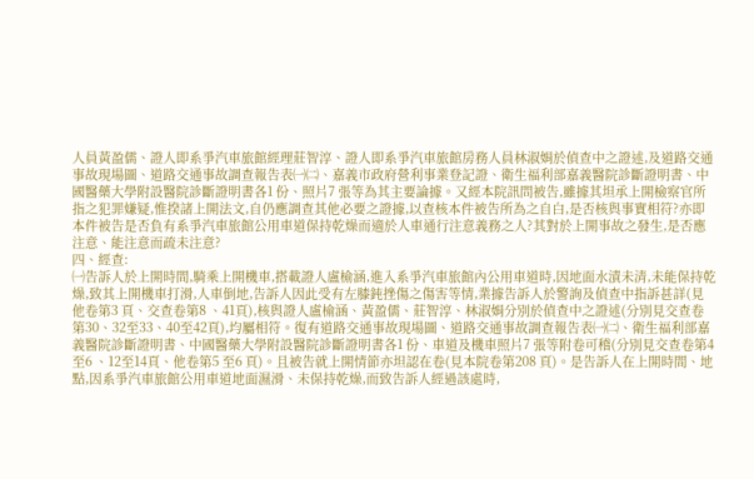人員黃盈儒、證人即系爭汽車旅館經理莊智淳、證人即系爭汽車旅館房務人員林淑娟於偵查中之證述,及道路交通事故現場圖、道路交通事故調查報告表㈠㈡、嘉義市政府營利事業登記證、衛生福利部嘉義醫院診斷證明書、中國醫藥大學附設醫院診斷證明書各1 份、照片7 張等為其主要論據。又經本院訊問被告,雖據其坦承上開檢察官所指之犯罪嫌疑,惟揆諸上開法文,自仍應調查其他必要之證據,以查核本件被告所為之自白,是否核與事實相符?亦即本件被告是否負有系爭汽車旅館公用車道保持乾燥而適於人車通行注意義務之人?其對於上開事故之發生,是否應注意、能注意而疏未注意?
四、經查:
㈠告訴人於上開時間,騎乘上開機車,搭載證人盧榆涵,進入系爭汽車旅館內公用車道時,因地面水漬未清,未能保持乾燥,致其上開機車打滑,人車倒地,告訴人因此受有左膝鈍挫傷之傷害等情,業據告訴人於警詢及偵查中指訴甚詳(見他卷第3 頁、交查卷第8 、41頁),核與證人盧榆涵、黃盈儒、莊智淳、林淑娟分別於偵查中之證述(分別見交查卷第30、32至33、40至42頁),均屬相符。復有道路交通事故現場圖、道路交通事故調查報告表㈠㈡、衛生福利部嘉義醫院診斷證明書、中國醫藥大學附設醫院診斷證明書各1 份、車道及機車照片7 張等附卷可稽(分別見交查卷第4 至6 、12至14頁、他卷第5 至6 頁)。且被告就上開情節亦坦認在卷(見本院卷第208 頁)。是告訴人在上開時間、地點,因系爭汽車旅館公用車道地面濕滑、未保持乾燥,而致告訴人經過該處時,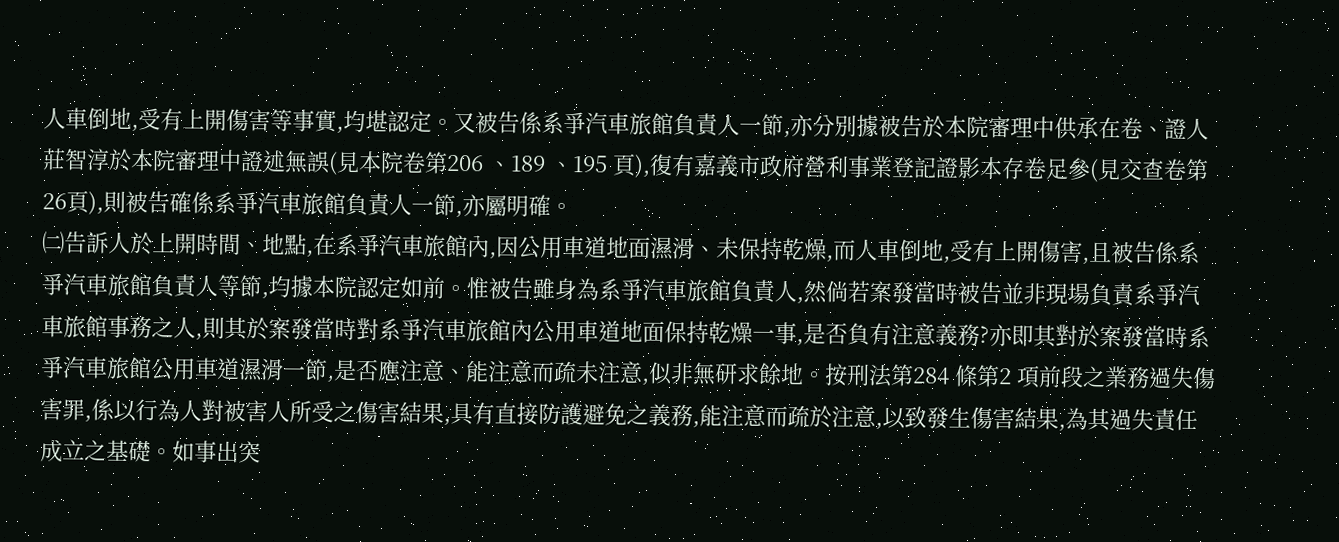人車倒地,受有上開傷害等事實,均堪認定。又被告係系爭汽車旅館負責人一節,亦分別據被告於本院審理中供承在卷、證人莊智淳於本院審理中證述無誤(見本院卷第206 、189 、195 頁),復有嘉義市政府營利事業登記證影本存卷足參(見交查卷第26頁),則被告確係系爭汽車旅館負責人一節,亦屬明確。
㈡告訴人於上開時間、地點,在系爭汽車旅館內,因公用車道地面濕滑、未保持乾燥,而人車倒地,受有上開傷害,且被告係系爭汽車旅館負責人等節,均據本院認定如前。惟被告雖身為系爭汽車旅館負責人,然倘若案發當時被告並非現場負責系爭汽車旅館事務之人,則其於案發當時對系爭汽車旅館內公用車道地面保持乾燥一事,是否負有注意義務?亦即其對於案發當時系爭汽車旅館公用車道濕滑一節,是否應注意、能注意而疏未注意,似非無研求餘地。按刑法第284 條第2 項前段之業務過失傷害罪,係以行為人對被害人所受之傷害結果,具有直接防護避免之義務,能注意而疏於注意,以致發生傷害結果,為其過失責任成立之基礎。如事出突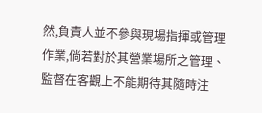然,負責人並不參與現場指揮或管理作業,倘若對於其營業場所之管理、監督在客觀上不能期待其隨時注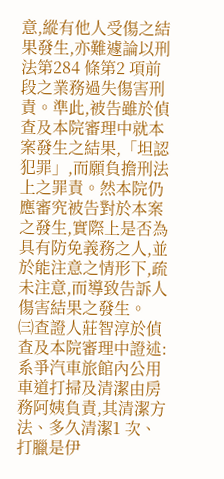意,縱有他人受傷之結果發生,亦難遽論以刑法第284 條第2 項前段之業務過失傷害刑責。準此,被告雖於偵查及本院審理中就本案發生之結果,「坦認犯罪」,而願負擔刑法上之罪責。然本院仍應審究被告對於本案之發生,實際上是否為具有防免義務之人,並於能注意之情形下,疏未注意,而導致告訴人傷害結果之發生。
㈢查證人莊智淳於偵查及本院審理中證述:系爭汽車旅館內公用車道打掃及清潔由房務阿姨負責,其清潔方法、多久清潔1 次、打臘是伊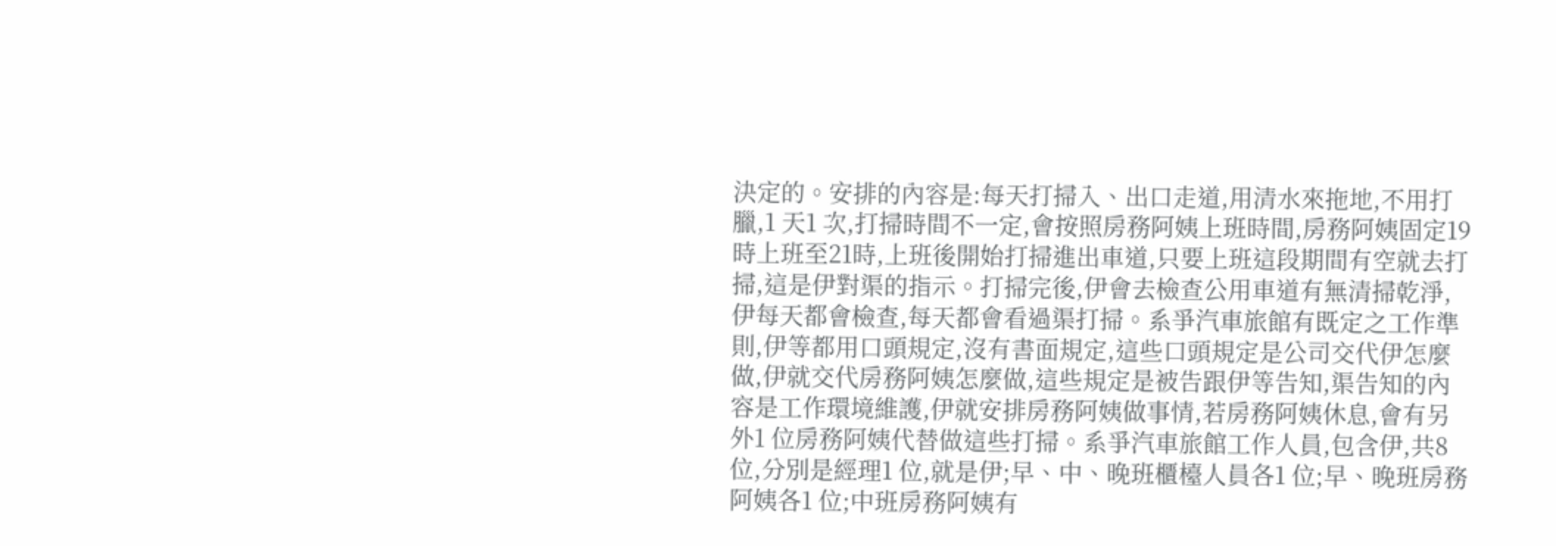決定的。安排的內容是:每天打掃入、出口走道,用清水來拖地,不用打臘,1 天1 次,打掃時間不一定,會按照房務阿姨上班時間,房務阿姨固定19時上班至21時,上班後開始打掃進出車道,只要上班這段期間有空就去打掃,這是伊對渠的指示。打掃完後,伊會去檢查公用車道有無清掃乾淨,伊每天都會檢查,每天都會看過渠打掃。系爭汽車旅館有既定之工作準則,伊等都用口頭規定,沒有書面規定,這些口頭規定是公司交代伊怎麼做,伊就交代房務阿姨怎麼做,這些規定是被告跟伊等告知,渠告知的內容是工作環境維護,伊就安排房務阿姨做事情,若房務阿姨休息,會有另外1 位房務阿姨代替做這些打掃。系爭汽車旅館工作人員,包含伊,共8 位,分別是經理1 位,就是伊;早、中、晚班櫃檯人員各1 位;早、晚班房務阿姨各1 位;中班房務阿姨有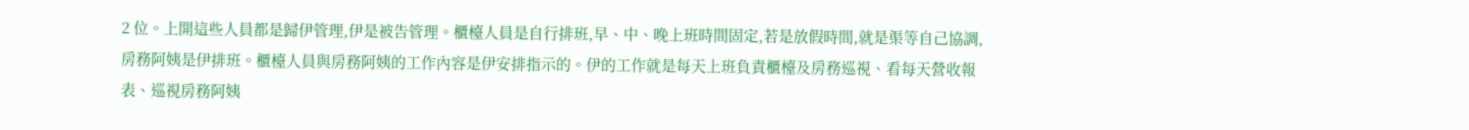2 位。上開這些人員都是歸伊管理,伊是被告管理。櫃檯人員是自行排班,早、中、晚上班時間固定,若是放假時間,就是渠等自己協調,房務阿姨是伊排班。櫃檯人員與房務阿姨的工作內容是伊安排指示的。伊的工作就是每天上班負責櫃檯及房務巡視、看每天營收報表、巡視房務阿姨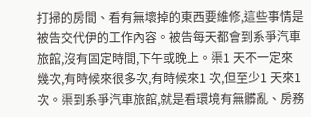打掃的房間、看有無壞掉的東西要維修,這些事情是被告交代伊的工作內容。被告每天都會到系爭汽車旅館,沒有固定時間,下午或晚上。渠1 天不一定來幾次,有時候來很多次,有時候來1 次,但至少1 天來1 次。渠到系爭汽車旅館,就是看環境有無髒亂、房務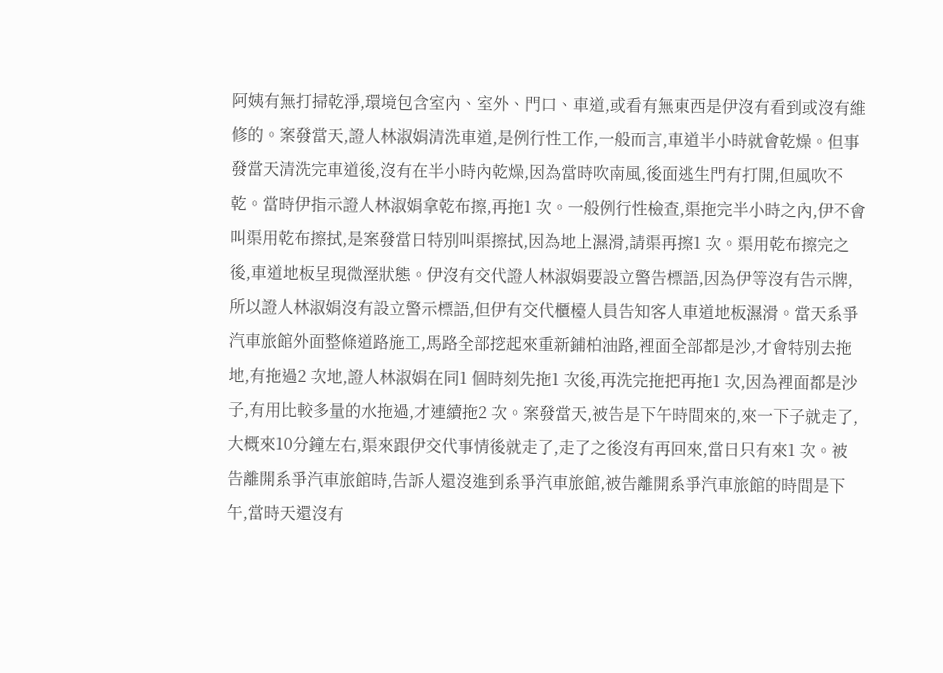阿姨有無打掃乾淨,環境包含室內、室外、門口、車道,或看有無東西是伊沒有看到或沒有維修的。案發當天,證人林淑娟清洗車道,是例行性工作,一般而言,車道半小時就會乾燥。但事發當天清洗完車道後,沒有在半小時內乾燥,因為當時吹南風,後面逃生門有打開,但風吹不乾。當時伊指示證人林淑娟拿乾布擦,再拖1 次。一般例行性檢查,渠拖完半小時之內,伊不會叫渠用乾布擦拭,是案發當日特別叫渠擦拭,因為地上濕滑,請渠再擦1 次。渠用乾布擦完之後,車道地板呈現微溼狀態。伊沒有交代證人林淑娟要設立警告標語,因為伊等沒有告示牌,所以證人林淑娟沒有設立警示標語,但伊有交代櫃檯人員告知客人車道地板濕滑。當天系爭汽車旅館外面整條道路施工,馬路全部挖起來重新鋪柏油路,裡面全部都是沙,才會特別去拖地,有拖過2 次地,證人林淑娟在同1 個時刻先拖1 次後,再洗完拖把再拖1 次,因為裡面都是沙子,有用比較多量的水拖過,才連續拖2 次。案發當天,被告是下午時間來的,來一下子就走了,大概來10分鐘左右,渠來跟伊交代事情後就走了,走了之後沒有再回來,當日只有來1 次。被告離開系爭汽車旅館時,告訴人還沒進到系爭汽車旅館,被告離開系爭汽車旅館的時間是下午,當時天還沒有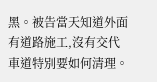黑。被告當天知道外面有道路施工,沒有交代車道特別要如何清理。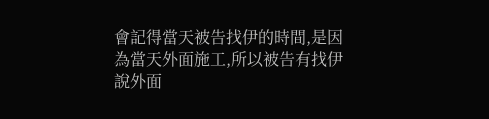會記得當天被告找伊的時間,是因為當天外面施工,所以被告有找伊說外面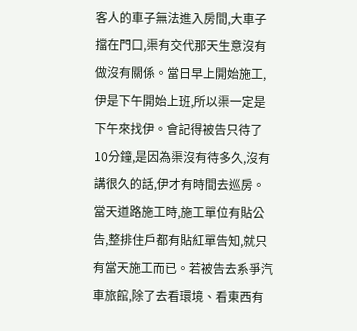客人的車子無法進入房間,大車子擋在門口,渠有交代那天生意沒有做沒有關係。當日早上開始施工,伊是下午開始上班,所以渠一定是下午來找伊。會記得被告只待了10分鐘,是因為渠沒有待多久,沒有講很久的話,伊才有時間去巡房。當天道路施工時,施工單位有貼公告,整排住戶都有貼紅單告知,就只有當天施工而已。若被告去系爭汽車旅館,除了去看環境、看東西有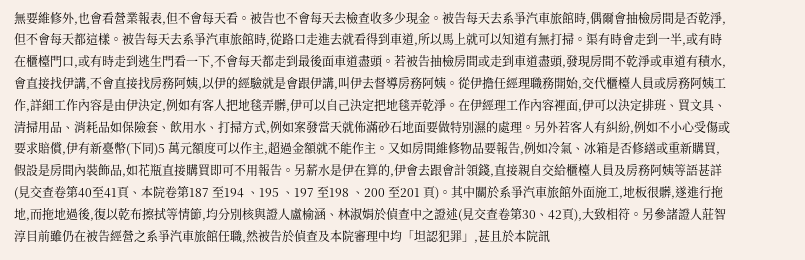無要維修外,也會看營業報表,但不會每天看。被告也不會每天去檢查收多少現金。被告每天去系爭汽車旅館時,偶爾會抽檢房間是否乾淨,但不會每天都這樣。被告每天去系爭汽車旅館時,從路口走進去就看得到車道,所以馬上就可以知道有無打掃。渠有時會走到一半,或有時在櫃檯門口,或有時走到逃生門看一下,不會每天都走到最後面車道盡頭。若被告抽檢房間或走到車道盡頭,發現房間不乾淨或車道有積水,會直接找伊講,不會直接找房務阿姨,以伊的經驗就是會跟伊講,叫伊去督導房務阿姨。從伊擔任經理職務開始,交代櫃檯人員或房務阿姨工作,詳細工作內容是由伊決定,例如有客人把地毯弄髒,伊可以自己決定把地毯弄乾淨。在伊經理工作內容裡面,伊可以決定排班、買文具、清掃用品、消耗品如保險套、飲用水、打掃方式,例如案發當天就佈滿砂石地面要做特別濕的處理。另外若客人有糾紛,例如不小心受傷或要求賠償,伊有新臺幣(下同)5 萬元額度可以作主,超過金額就不能作主。又如房間維修物品要報告,例如冷氣、冰箱是否修繕或重新購買,假設是房間內裝飾品,如花瓶直接購買即可不用報告。另薪水是伊在算的,伊會去跟會計領錢,直接親自交給櫃檯人員及房務阿姨等語甚詳(見交查卷第40至41頁、本院卷第187 至194 、195 、197 至198 、200 至201 頁)。其中關於系爭汽車旅館外面施工,地板很髒,遂進行拖地,而拖地過後,復以乾布擦拭等情節,均分別核與證人盧榆涵、林淑娟於偵查中之證述(見交查卷第30、42頁),大致相符。另參諸證人莊智淳目前雖仍在被告經營之系爭汽車旅館任職,然被告於偵查及本院審理中均「坦認犯罪」,甚且於本院訊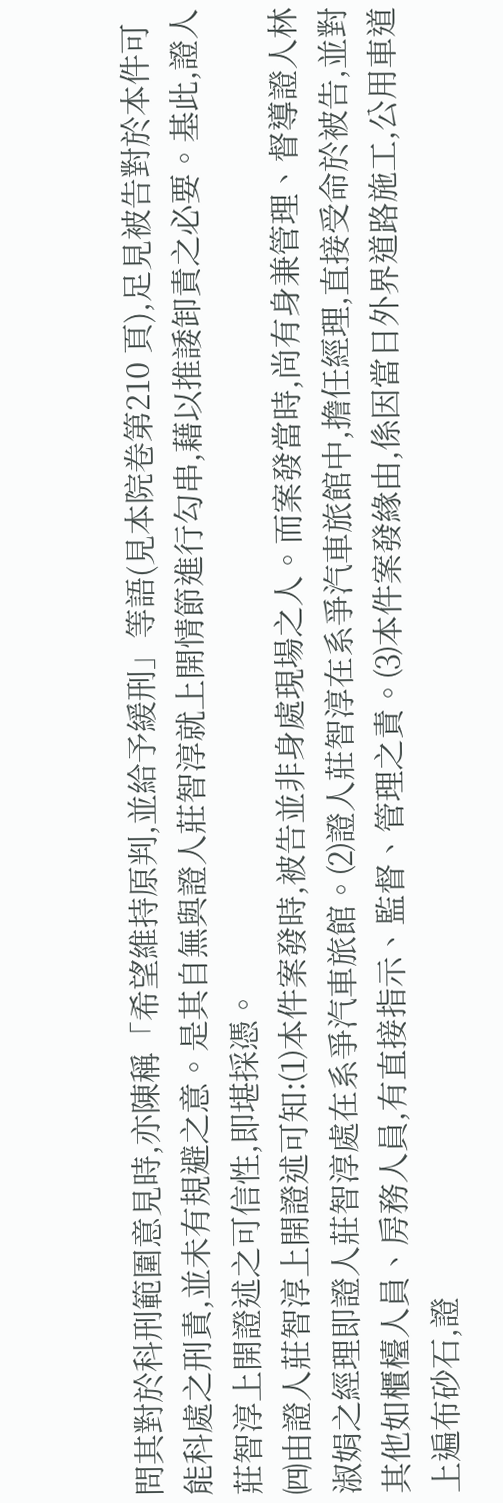問其對於科刑範圍意見時,亦陳稱「希望維持原判,並給予緩刑」等語(見本院卷第210 頁),足見被告對於本件可能科處之刑責,並未有規避之意。是其自無與證人莊智淳就上開情節進行勾串,藉以推諉卸責之必要。基此,證人莊智淳上開證述之可信性,即堪採憑。
㈣由證人莊智淳上開證述可知:⑴本件案發時,被告並非身處現場之人。而案發當時,尚有身兼管理、督導證人林淑娟之經理即證人莊智淳處在系爭汽車旅館。⑵證人莊智淳在系爭汽車旅館中,擔任經理,直接受命於被告,並對其他如櫃檯人員、房務人員,有直接指示、監督、管理之責。⑶本件案發緣由,係因當日外界道路施工,公用車道上遍布砂石,證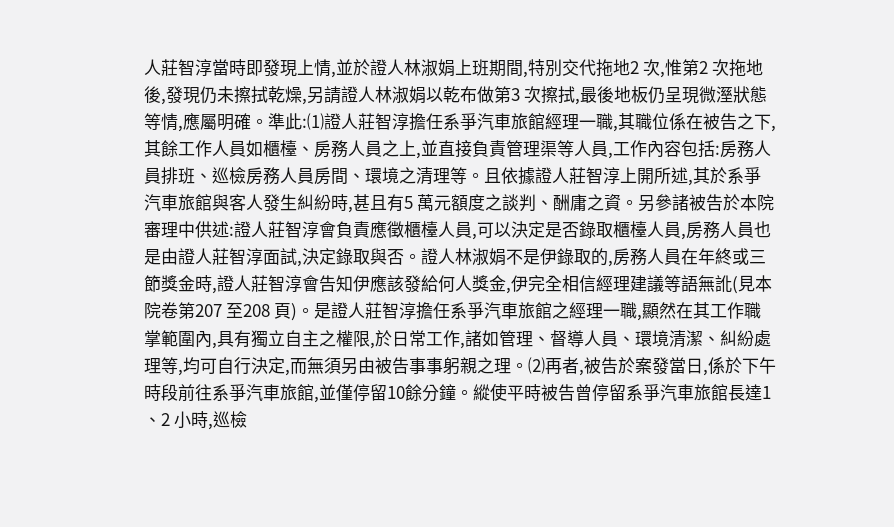人莊智淳當時即發現上情,並於證人林淑娟上班期間,特別交代拖地2 次,惟第2 次拖地後,發現仍未擦拭乾燥,另請證人林淑娟以乾布做第3 次擦拭,最後地板仍呈現微溼狀態等情,應屬明確。準此:⑴證人莊智淳擔任系爭汽車旅館經理一職,其職位係在被告之下,其餘工作人員如櫃檯、房務人員之上,並直接負責管理渠等人員,工作內容包括:房務人員排班、巡檢房務人員房間、環境之清理等。且依據證人莊智淳上開所述,其於系爭汽車旅館與客人發生糾紛時,甚且有5 萬元額度之談判、酬庸之資。另參諸被告於本院審理中供述:證人莊智淳會負責應徵櫃檯人員,可以決定是否錄取櫃檯人員,房務人員也是由證人莊智淳面試,決定錄取與否。證人林淑娟不是伊錄取的,房務人員在年終或三節獎金時,證人莊智淳會告知伊應該發給何人獎金,伊完全相信經理建議等語無訛(見本院卷第207 至208 頁)。是證人莊智淳擔任系爭汽車旅館之經理一職,顯然在其工作職掌範圍內,具有獨立自主之權限,於日常工作,諸如管理、督導人員、環境清潔、糾紛處理等,均可自行決定,而無須另由被告事事躬親之理。⑵再者,被告於案發當日,係於下午時段前往系爭汽車旅館,並僅停留10餘分鐘。縱使平時被告曾停留系爭汽車旅館長達1 、2 小時,巡檢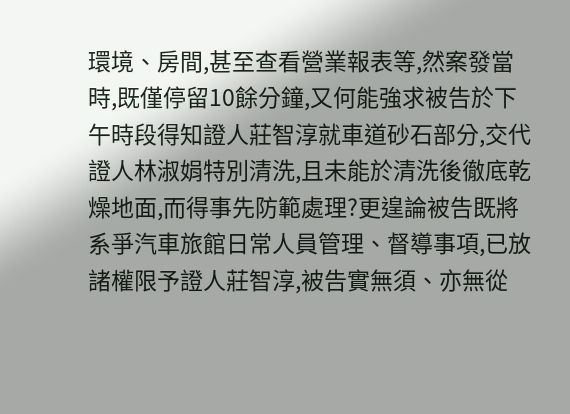環境、房間,甚至查看營業報表等,然案發當時,既僅停留10餘分鐘,又何能強求被告於下午時段得知證人莊智淳就車道砂石部分,交代證人林淑娟特別清洗,且未能於清洗後徹底乾燥地面,而得事先防範處理?更遑論被告既將系爭汽車旅館日常人員管理、督導事項,已放諸權限予證人莊智淳,被告實無須、亦無從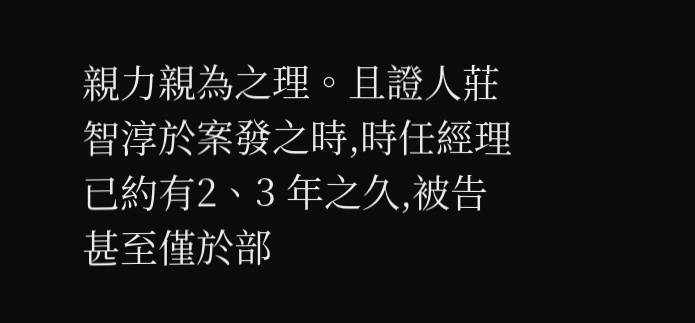親力親為之理。且證人莊智淳於案發之時,時任經理已約有2、3 年之久,被告甚至僅於部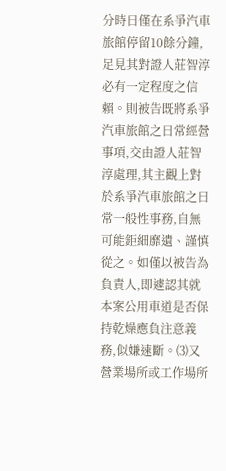分時日僅在系爭汽車旅館停留10餘分鐘,足見其對證人莊智淳必有一定程度之信賴。則被告既將系爭汽車旅館之日常經營事項,交由證人莊智淳處理,其主觀上對於系爭汽車旅館之日常一般性事務,自無可能鉅細靡遺、謹慎從之。如僅以被告為負責人,即遽認其就本案公用車道是否保持乾燥應負注意義務,似嫌速斷。⑶又營業場所或工作場所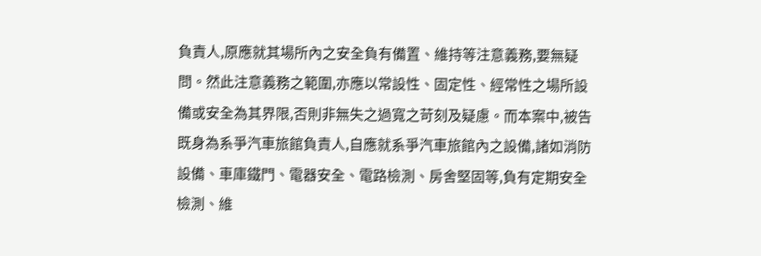負責人,原應就其場所內之安全負有備置、維持等注意義務,要無疑問。然此注意義務之範圍,亦應以常設性、固定性、經常性之場所設備或安全為其界限,否則非無失之過寬之苛刻及疑慮。而本案中,被告既身為系爭汽車旅館負責人,自應就系爭汽車旅館內之設備,諸如消防設備、車庫鐵門、電器安全、電路檢測、房舍堅固等,負有定期安全檢測、維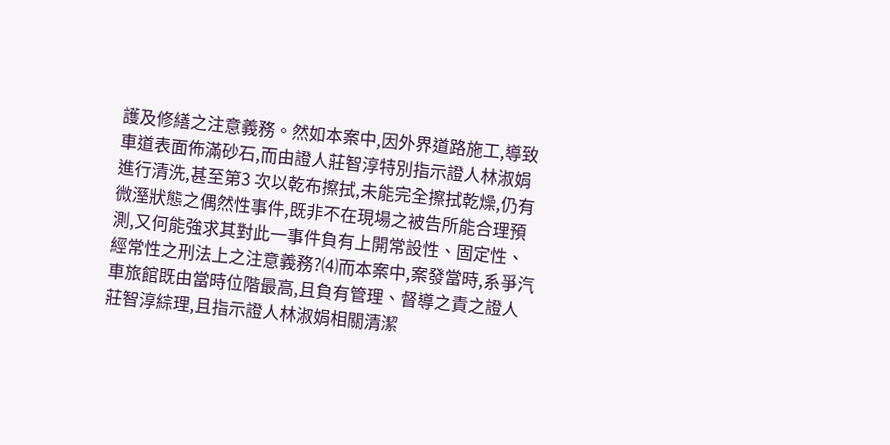護及修繕之注意義務。然如本案中,因外界道路施工,導致車道表面佈滿砂石,而由證人莊智淳特別指示證人林淑娟進行清洗,甚至第3 次以乾布擦拭,未能完全擦拭乾燥,仍有微溼狀態之偶然性事件,既非不在現場之被告所能合理預測,又何能強求其對此一事件負有上開常設性、固定性、經常性之刑法上之注意義務?⑷而本案中,案發當時,系爭汽車旅館既由當時位階最高,且負有管理、督導之責之證人莊智淳綜理,且指示證人林淑娟相關清潔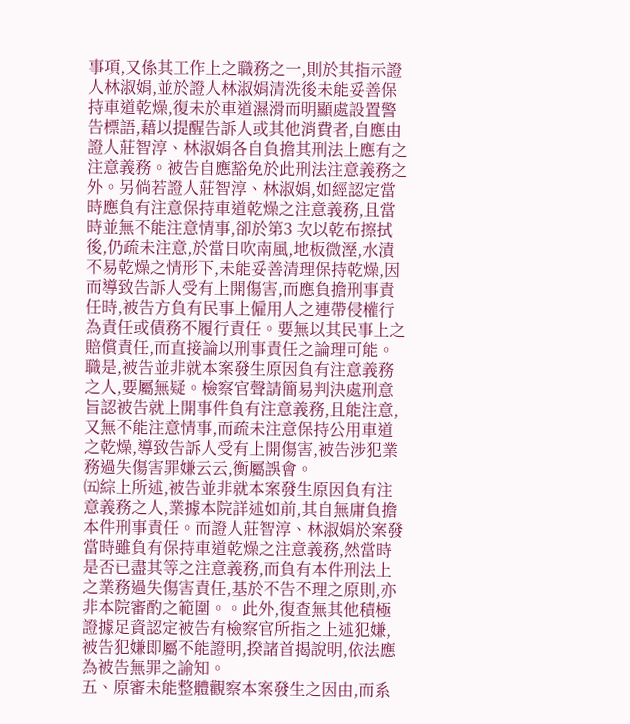事項,又係其工作上之職務之一,則於其指示證人林淑娟,並於證人林淑娟清洗後未能妥善保持車道乾燥,復未於車道濕滑而明顯處設置警告標語,藉以提醒告訴人或其他消費者,自應由證人莊智淳、林淑娟各自負擔其刑法上應有之注意義務。被告自應豁免於此刑法注意義務之外。另倘若證人莊智淳、林淑娟,如經認定當時應負有注意保持車道乾燥之注意義務,且當時並無不能注意情事,卻於第3 次以乾布擦拭後,仍疏未注意,於當日吹南風,地板微溼,水漬不易乾燥之情形下,未能妥善清理保持乾燥,因而導致告訴人受有上開傷害,而應負擔刑事責任時,被告方負有民事上僱用人之連帶侵權行為責任或債務不履行責任。要無以其民事上之賠償責任,而直接論以刑事責任之論理可能。職是,被告並非就本案發生原因負有注意義務之人,要屬無疑。檢察官聲請簡易判決處刑意旨認被告就上開事件負有注意義務,且能注意,又無不能注意情事,而疏未注意保持公用車道之乾燥,導致告訴人受有上開傷害,被告涉犯業務過失傷害罪嫌云云,衡屬誤會。
㈤綜上所述,被告並非就本案發生原因負有注意義務之人,業據本院詳述如前,其自無庸負擔本件刑事責任。而證人莊智淳、林淑娟於案發當時雖負有保持車道乾燥之注意義務,然當時是否已盡其等之注意義務,而負有本件刑法上之業務過失傷害責任,基於不告不理之原則,亦非本院審酌之範圍。。此外,復查無其他積極證據足資認定被告有檢察官所指之上述犯嫌,被告犯嫌即屬不能證明,揆諸首揭說明,依法應為被告無罪之諭知。
五、原審未能整體觀察本案發生之因由,而系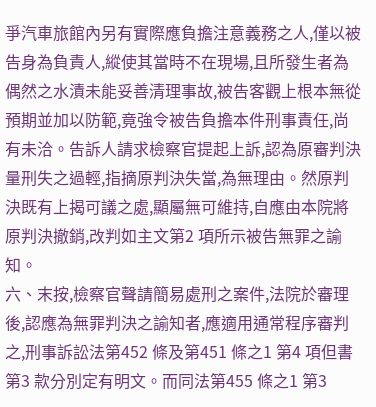爭汽車旅館內另有實際應負擔注意義務之人,僅以被告身為負責人,縱使其當時不在現場,且所發生者為偶然之水漬未能妥善清理事故,被告客觀上根本無從預期並加以防範,竟強令被告負擔本件刑事責任,尚有未洽。告訴人請求檢察官提起上訴,認為原審判決量刑失之過輕,指摘原判決失當,為無理由。然原判決既有上揭可議之處,顯屬無可維持,自應由本院將原判決撤銷,改判如主文第2 項所示被告無罪之諭知。
六、末按,檢察官聲請簡易處刑之案件,法院於審理後,認應為無罪判決之諭知者,應適用通常程序審判之,刑事訴訟法第452 條及第451 條之1 第4 項但書第3 款分別定有明文。而同法第455 條之1 第3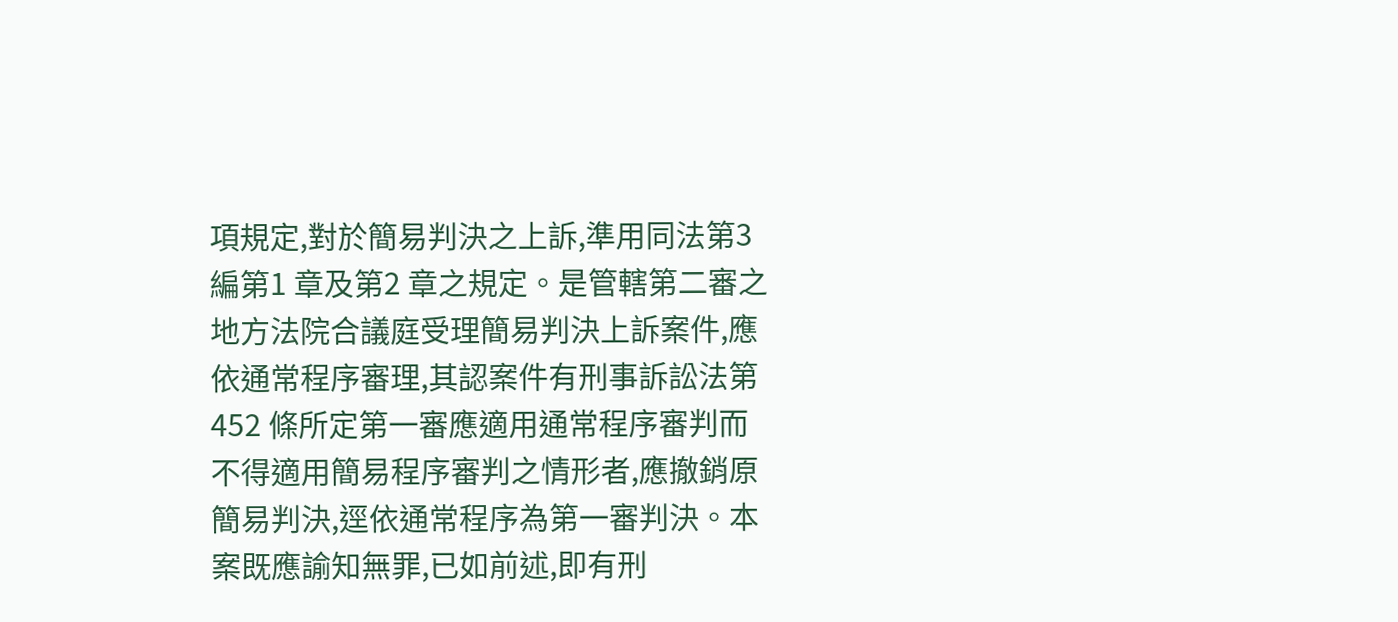項規定,對於簡易判決之上訴,準用同法第3 編第1 章及第2 章之規定。是管轄第二審之地方法院合議庭受理簡易判決上訴案件,應依通常程序審理,其認案件有刑事訴訟法第452 條所定第一審應適用通常程序審判而不得適用簡易程序審判之情形者,應撤銷原簡易判決,逕依通常程序為第一審判決。本案既應諭知無罪,已如前述,即有刑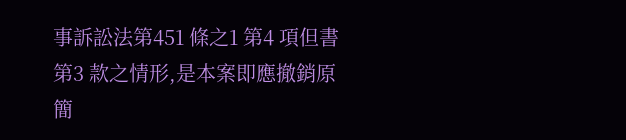事訴訟法第451 條之1 第4 項但書第3 款之情形,是本案即應撤銷原簡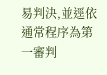易判決,並逕依通常程序為第一審判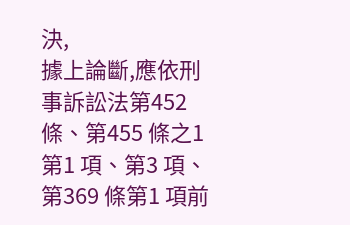決,
據上論斷,應依刑事訴訟法第452 條、第455 條之1 第1 項、第3 項、第369 條第1 項前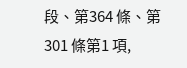段、第364 條、第301 條第1 項,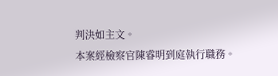判決如主文。
本案經檢察官陳睿明到庭執行職務。